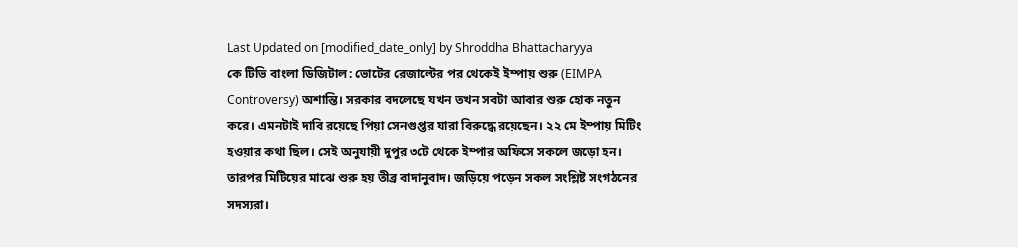Last Updated on [modified_date_only] by Shroddha Bhattacharyya
কে টিভি বাংলা ডিজিটাল: ভোটের রেজাল্টের পর থেকেই ইম্পায় শুরু (EIMPA Controversy) অশান্তি। সরকার বদলেছে যখন তখন সবটা আবার শুরু হোক নতুন করে। এমনটাই দাবি রয়েছে পিয়া সেনগুপ্তর যারা বিরুদ্ধে রয়েছেন। ২২ মে ইম্পায় মিটিং হওয়ার কথা ছিল। সেই অনুযায়ী দুপুর ৩টে থেকে ইম্পার অফিসে সকলে জড়ো হন। তারপর মিটিয়ের মাঝে শুরু হয় তীব্র বাদানুবাদ। জড়িয়ে পড়েন সকল সংশ্লিষ্ট সংগঠনের সদস্যরা।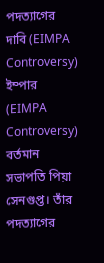পদত্যাগের দাবি (EIMPA Controversy)
ইম্পার (EIMPA Controversy) বর্তমান সভাপতি পিয়া সেনগুপ্ত। তাঁর পদত্যাগের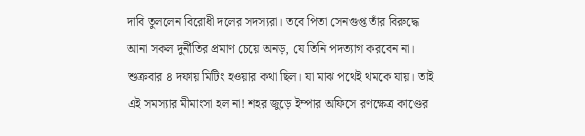দাবি তুললেন বিরোধী দলের সদস্যরা। তবে পিতা সেনগুপ্ত তাঁর বিরুদ্ধে আনা সকল দুর্নীতির প্রমাণ চেয়ে অনড়, যে তিনি পদত্যাগ করবেন না। শুক্রবার ৪ দফায় মিটিং হওয়ার কথা ছিল। যা মাঝ পথেই থমকে যায়। তাই এই সমস্যার মীমাংসা হল না! শহর জুড়ে ইম্পার অফিসে রণক্ষেত্র কাণ্ডের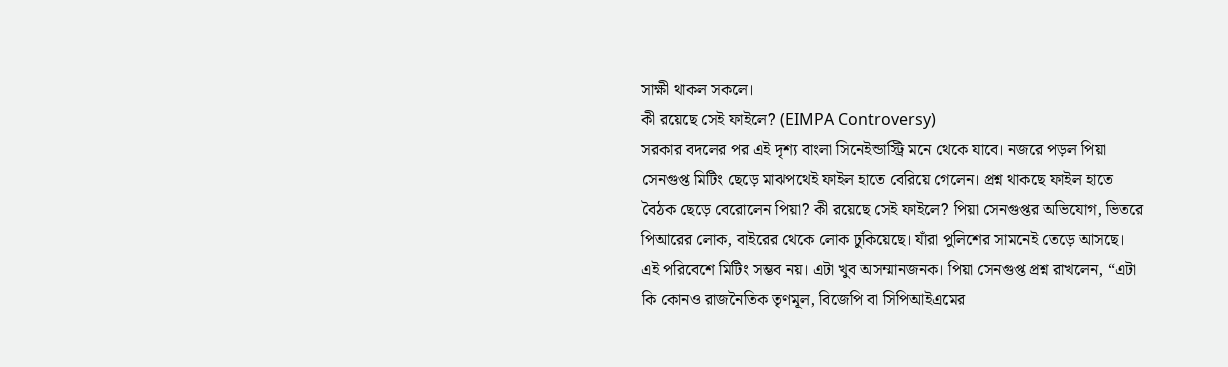সাক্ষী থাকল সকলে।
কী রয়েছে সেই ফাইলে? (EIMPA Controversy)
সরকার বদলের পর এই দৃশ্য বাংলা সিনেইন্ডাস্ট্রি মনে থেকে যাবে। নজরে পড়ল পিয়া সেনগুপ্ত মিটিং ছেড়ে মাঝপথেই ফাইল হাতে বেরিয়ে গেলেন। প্রশ্ন থাকছে ফাইল হাতে বৈঠক ছেড়ে বেরোলেন পিয়া? কী রয়েছে সেই ফাইলে? পিয়া সেনগুপ্তর অভিযোগ, ভিতরে পিআরের লোক, বাইরের থেকে লোক ঢুকিয়েছে। যাঁরা পুলিশের সামনেই তেড়ে আসছে। এই পরিবেশে মিটিং সম্ভব নয়। এটা খুব অসম্মানজনক। পিয়া সেনগুপ্ত প্রশ্ন রাখলেন, “এটা কি কোনও রাজনৈতিক তৃণমূল, বিজেপি বা সিপিআইএমের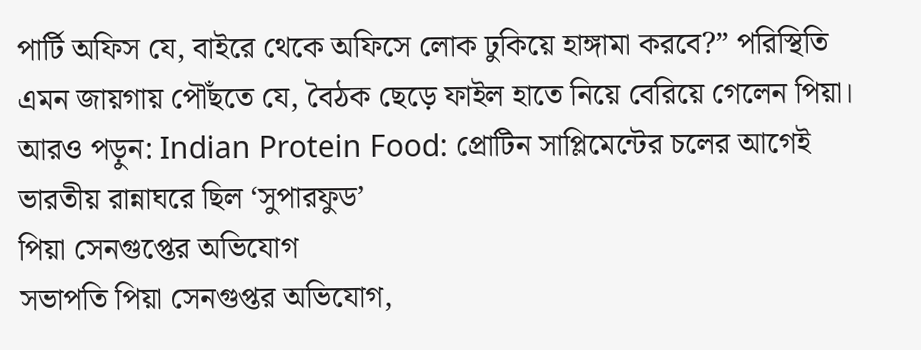পার্টি অফিস যে, বাইরে থেকে অফিসে লোক ঢুকিয়ে হাঙ্গামা করবে?” পরিস্থিতি এমন জায়গায় পৌঁছতে যে, বৈঠক ছেড়ে ফাইল হাতে নিয়ে বেরিয়ে গেলেন পিয়া।
আরও পড়ুন: Indian Protein Food: প্রোটিন সাপ্লিমেন্টের চলের আগেই ভারতীয় রান্নাঘরে ছিল ‘সুপারফুড’
পিয়া সেনগুপ্তের অভিযোগ
সভাপতি পিয়া সেনগুপ্তর অভিযোগ,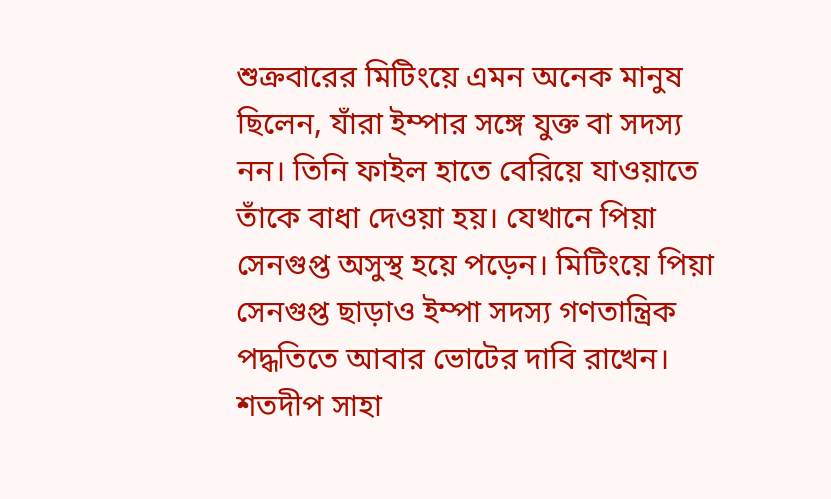শুক্রবারের মিটিংয়ে এমন অনেক মানুষ ছিলেন, যাঁরা ইম্পার সঙ্গে যুক্ত বা সদস্য নন। তিনি ফাইল হাতে বেরিয়ে যাওয়াতে তাঁকে বাধা দেওয়া হয়। যেখানে পিয়া সেনগুপ্ত অসুস্থ হয়ে পড়েন। মিটিংয়ে পিয়া সেনগুপ্ত ছাড়াও ইম্পা সদস্য গণতান্ত্রিক পদ্ধতিতে আবার ভোটের দাবি রাখেন। শতদীপ সাহা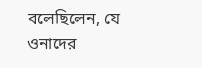বলেছিলেন, যে ওনাদের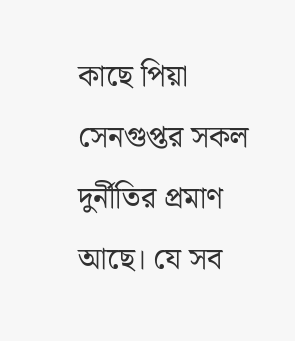কাছে পিয়া সেনগুপ্তর সকল দুর্নীতির প্রমাণ আছে। যে সব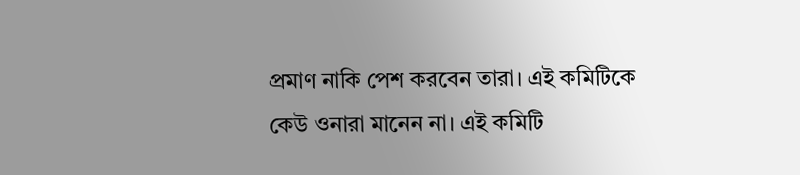প্রমাণ নাকি পেশ করবেন তারা। এই কমিটিকে কেউ ওনারা মানেন না। এই কমিটি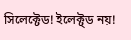সিলেক্টেড! ইলেক্ট্ড নয়!